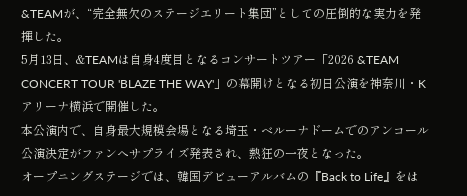&TEAMが、“完全無欠のステージエリート集団”としての圧倒的な実力を発揮した。
5月13日、&TEAMは自身4度目となるコンサートツアー「2026 &TEAM CONCERT TOUR 'BLAZE THE WAY'」の幕開けとなる初日公演を神奈川・Kアリーナ横浜で開催した。
本公演内で、自身最大規模会場となる埼玉・ベルーナドームでのアンコール公演決定がファンへサプライズ発表され、熱狂の一夜となった。
オープニングステージでは、韓国デビューアルバムの『Back to Life』をは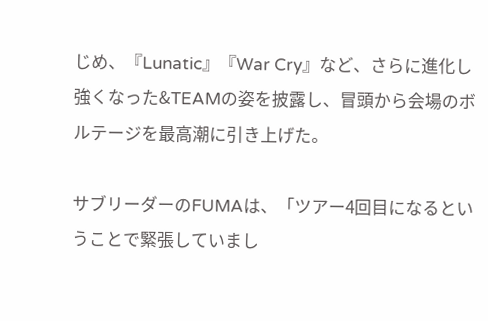じめ、『Lunatic』『War Cry』など、さらに進化し強くなった&TEAMの姿を披露し、冒頭から会場のボルテージを最高潮に引き上げた。

サブリーダーのFUMAは、「ツアー4回目になるということで緊張していまし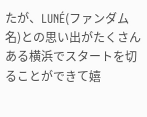たが、LUNÉ(ファンダム名)との思い出がたくさんある横浜でスタートを切ることができて嬉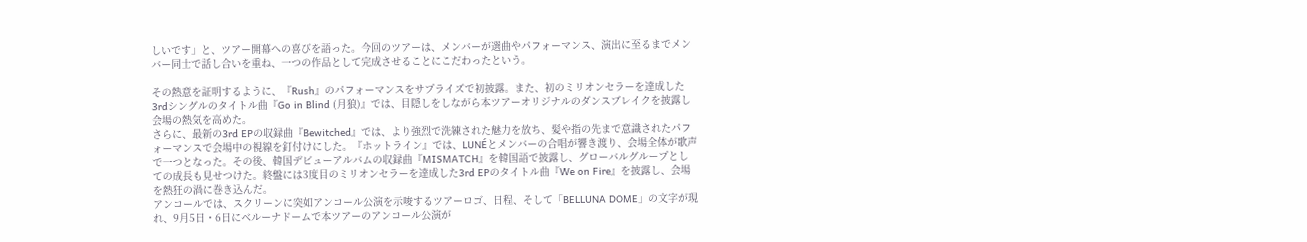しいです」と、ツアー開幕への喜びを語った。今回のツアーは、メンバーが選曲やパフォーマンス、演出に至るまでメンバー同士で話し合いを重ね、一つの作品として完成させることにこだわったという。

その熱意を証明するように、『Rush』のパフォーマンスをサプライズで初披露。また、初のミリオンセラーを達成した3rdシングルのタイトル曲『Go in Blind (月狼)』では、目隠しをしながら本ツアーオリジナルのダンスブレイクを披露し会場の熱気を高めた。
さらに、最新の3rd EPの収録曲『Bewitched』では、より強烈で洗練された魅力を放ち、髪や指の先まで意識されたパフォーマンスで会場中の視線を釘付けにした。『ホットライン』では、LUNÉとメンバーの合唱が響き渡り、会場全体が歌声で一つとなった。その後、韓国デビューアルバムの収録曲『MISMATCH』を韓国語で披露し、グローバルグループとしての成長も見せつけた。終盤には3度目のミリオンセラーを達成した3rd EPのタイトル曲『We on Fire』を披露し、会場を熱狂の渦に巻き込んだ。
アンコールでは、スクリーンに突如アンコール公演を示唆するツアーロゴ、日程、そして「BELLUNA DOME」の文字が現れ、9月5日・6日にベルーナドームで本ツアーのアンコール公演が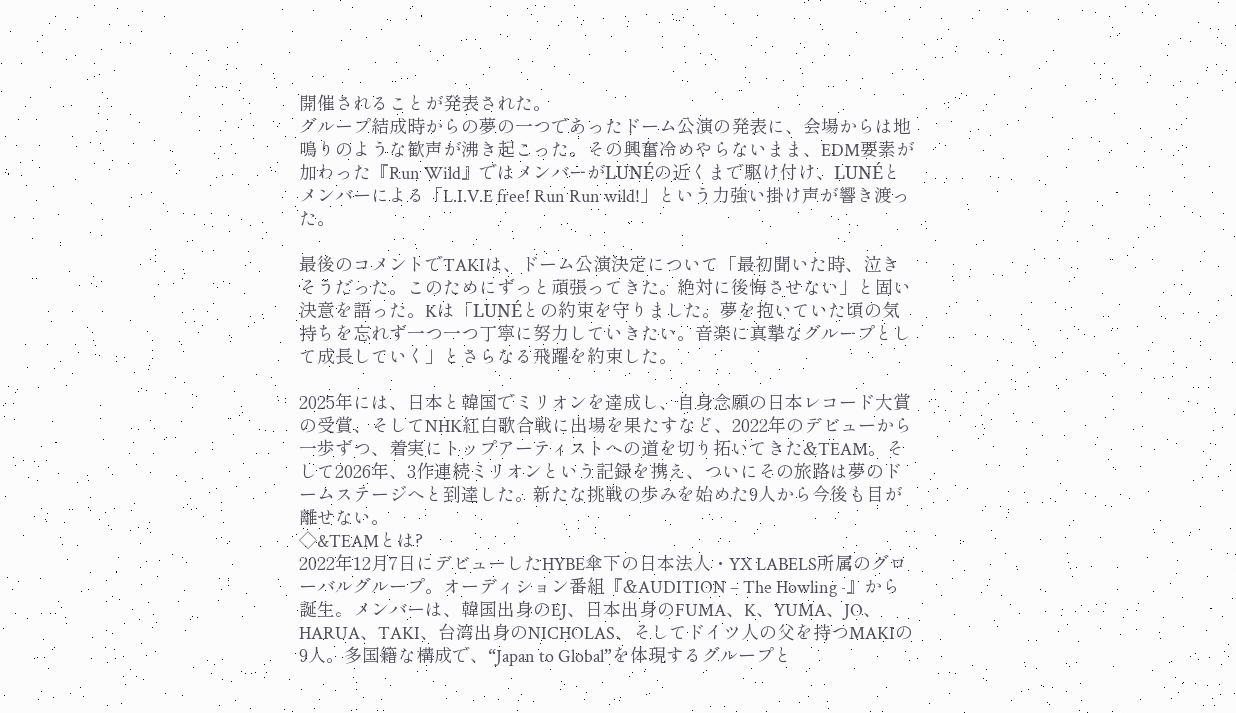開催されることが発表された。
グループ結成時からの夢の一つであったドーム公演の発表に、会場からは地鳴りのような歓声が沸き起こった。その興奮冷めやらないまま、EDM要素が加わった『Run Wild』ではメンバーがLUNÉの近くまで駆け付け、LUNÉとメンバーによる「L.I.V.E free! Run Run wild!」という力強い掛け声が響き渡った。

最後のコメントでTAKIは、ドーム公演決定について「最初聞いた時、泣きそうだった。このためにずっと頑張ってきた。絶対に後悔させない」と固い決意を語った。Kは「LUNÉとの約束を守りました。夢を抱いていた頃の気持ちを忘れず一つ一つ丁寧に努力していきたい。音楽に真摯なグループとして成長していく」とさらなる飛躍を約束した。

2025年には、日本と韓国でミリオンを達成し、自身念願の日本レコード大賞の受賞、そしてNHK紅白歌合戦に出場を果たすなど、2022年のデビューから一歩ずつ、着実にトップアーティストへの道を切り拓いてきた&TEAM。そして2026年、3作連続ミリオンという記録を携え、ついにその旅路は夢のドームステージへと到達した。新たな挑戦の歩みを始めた9人から今後も目が離せない。
◇&TEAMとは?
2022年12月7日にデビューしたHYBE傘下の日本法人・YX LABELS所属のグローバルグループ。オーディション番組『&AUDITION – The Howling -』から誕生。メンバーは、韓国出身のEJ、日本出身のFUMA、K、YUMA、JO、HARUA、TAKI、台湾出身のNICHOLAS、そしてドイツ人の父を持つMAKIの9人。多国籍な構成で、“Japan to Global”を体現するグループと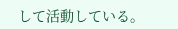して活動している。